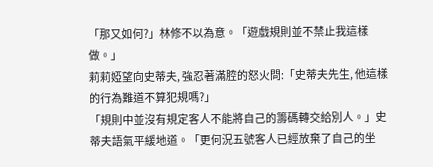「那又如何?」林修不以為意。「遊戲規則並不禁止我這樣做。」
莉莉婭望向史蒂夫, 強忍著滿腔的怒火問:「史蒂夫先生, 他這樣的行為難道不算犯規嗎?」
「規則中並沒有規定客人不能將自己的籌碼轉交給別人。」史蒂夫語氣平緩地道。「更何況五號客人已經放棄了自己的坐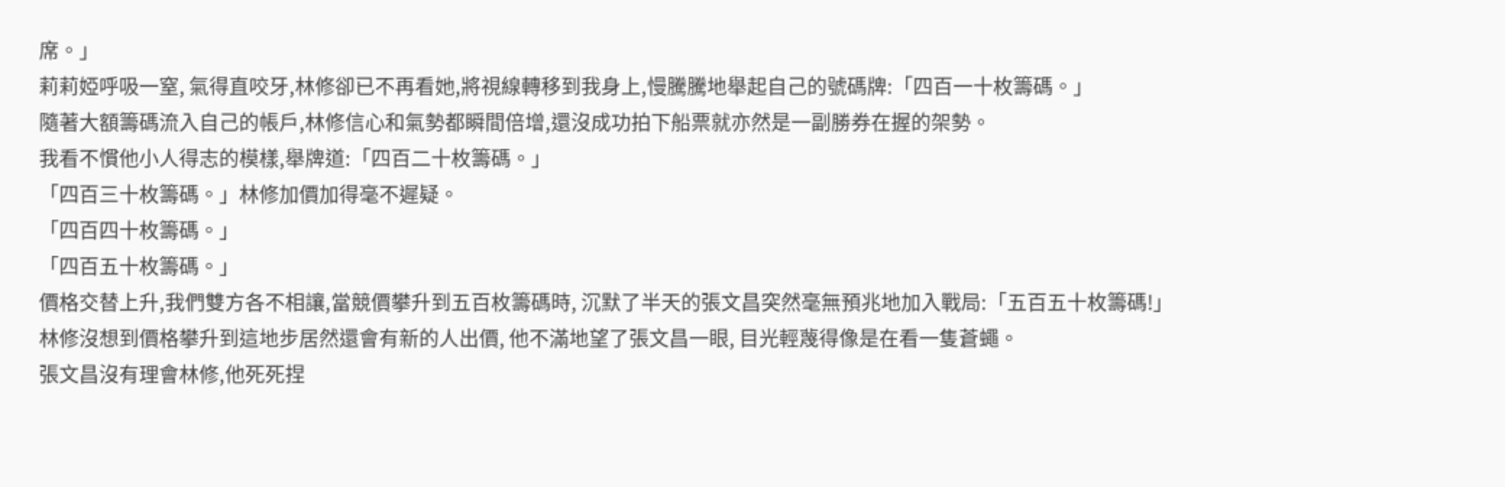席。」
莉莉婭呼吸一窒, 氣得直咬牙,林修卻已不再看她,將視線轉移到我身上,慢騰騰地舉起自己的號碼牌:「四百一十枚籌碼。」
隨著大額籌碼流入自己的帳戶,林修信心和氣勢都瞬間倍增,還沒成功拍下船票就亦然是一副勝券在握的架勢。
我看不慣他小人得志的模樣,舉牌道:「四百二十枚籌碼。」
「四百三十枚籌碼。」林修加價加得毫不遲疑。
「四百四十枚籌碼。」
「四百五十枚籌碼。」
價格交替上升,我們雙方各不相讓,當競價攀升到五百枚籌碼時, 沉默了半天的張文昌突然毫無預兆地加入戰局:「五百五十枚籌碼!」
林修沒想到價格攀升到這地步居然還會有新的人出價, 他不滿地望了張文昌一眼, 目光輕蔑得像是在看一隻蒼蠅。
張文昌沒有理會林修,他死死捏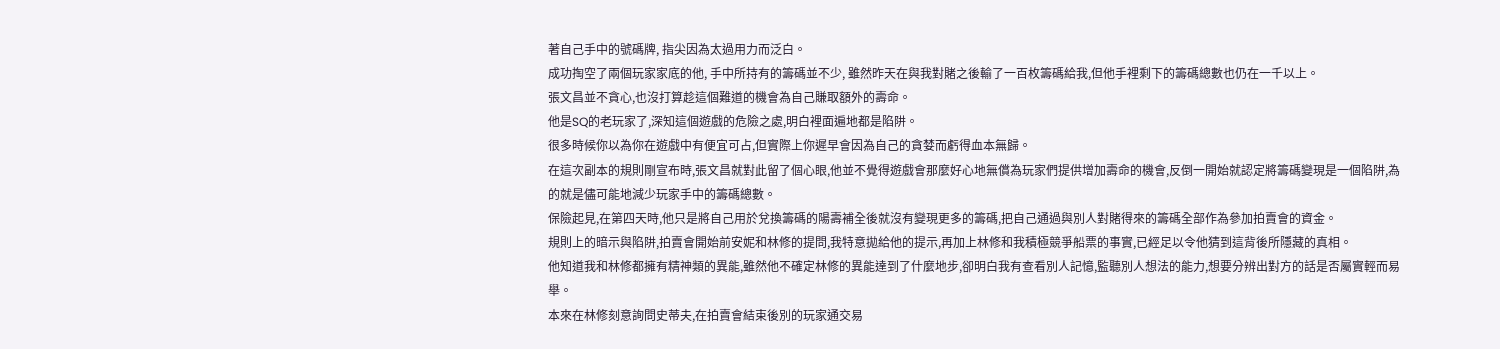著自己手中的號碼牌, 指尖因為太過用力而泛白。
成功掏空了兩個玩家家底的他, 手中所持有的籌碼並不少, 雖然昨天在與我對賭之後輸了一百枚籌碼給我,但他手裡剩下的籌碼總數也仍在一千以上。
張文昌並不貪心,也沒打算趁這個難道的機會為自己賺取額外的壽命。
他是SQ的老玩家了,深知這個遊戲的危險之處,明白裡面遍地都是陷阱。
很多時候你以為你在遊戲中有便宜可占,但實際上你遲早會因為自己的貪婪而虧得血本無歸。
在這次副本的規則剛宣布時,張文昌就對此留了個心眼,他並不覺得遊戲會那麼好心地無償為玩家們提供增加壽命的機會,反倒一開始就認定將籌碼變現是一個陷阱,為的就是儘可能地減少玩家手中的籌碼總數。
保險起見,在第四天時,他只是將自己用於兌換籌碼的陽壽補全後就沒有變現更多的籌碼,把自己通過與別人對賭得來的籌碼全部作為參加拍賣會的資金。
規則上的暗示與陷阱,拍賣會開始前安妮和林修的提問,我特意拋給他的提示,再加上林修和我積極競爭船票的事實,已經足以令他猜到這背後所隱藏的真相。
他知道我和林修都擁有精神類的異能,雖然他不確定林修的異能達到了什麼地步,卻明白我有查看別人記憶,監聽別人想法的能力,想要分辨出對方的話是否屬實輕而易舉。
本來在林修刻意詢問史蒂夫,在拍賣會結束後別的玩家通交易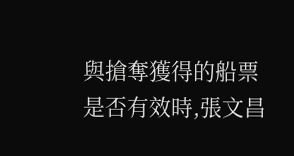與搶奪獲得的船票是否有效時,張文昌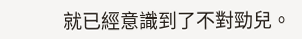就已經意識到了不對勁兒。